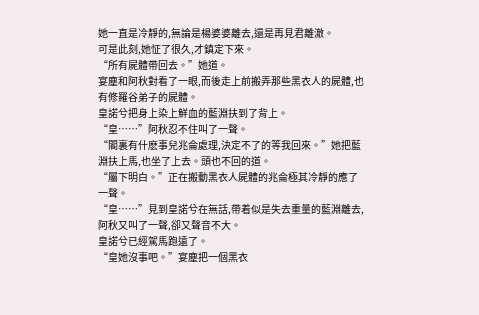她一直是冷靜的,無論是楊婆婆離去,還是再見君離澈。
可是此刻,她怔了很久,才鎮定下來。
“所有屍體帶回去。”她道。
宴塵和阿秋對看了一眼,而後走上前搬弄那些黑衣人的屍體,也有修羅谷弟子的屍體。
皇諾兮把身上染上鮮血的藍淵扶到了背上。
“皇……”阿秋忍不住叫了一聲。
“閣裏有什麽事兒兆侖處理,決定不了的等我回來。”她把藍淵扶上馬,也坐了上去。頭也不回的道。
“屬下明白。”正在搬動黑衣人屍體的兆侖極其冷靜的應了一聲。
“皇……”見到皇諾兮在無話,帶着似是失去重量的藍淵離去,阿秋又叫了一聲,卻又聲音不大。
皇諾兮已經駕馬跑遠了。
“皇她沒事吧。”宴塵把一個黑衣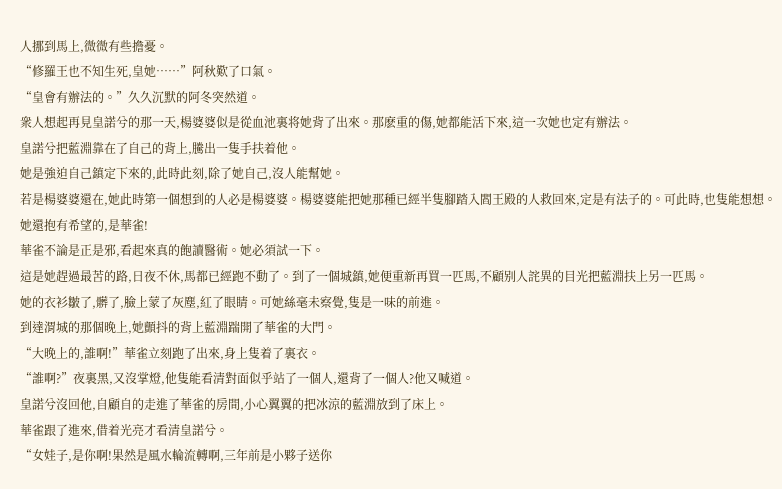人挪到馬上,微微有些擔憂。
“修羅王也不知生死,皇她……”阿秋歎了口氣。
“皇會有辦法的。”久久沉默的阿冬突然道。
衆人想起再見皇諾兮的那一天,楊婆婆似是從血池裏将她背了出來。那麽重的傷,她都能活下來,這一次她也定有辦法。
皇諾兮把藍淵靠在了自己的背上,騰出一隻手扶着他。
她是強迫自己鎮定下來的,此時此刻,除了她自己,沒人能幫她。
若是楊婆婆還在,她此時第一個想到的人必是楊婆婆。楊婆婆能把她那種已經半隻腳踏入閻王殿的人救回來,定是有法子的。可此時,也隻能想想。
她還抱有希望的,是華雀!
華雀不論是正是邪,看起來真的飽讀醫術。她必須試一下。
這是她趕過最苦的路,日夜不休,馬都已經跑不動了。到了一個城鎮,她便重新再買一匹馬,不顧别人詫異的目光把藍淵扶上另一匹馬。
她的衣衫皺了,髒了,臉上蒙了灰塵,紅了眼睛。可她絲毫未察覺,隻是一味的前進。
到達渭城的那個晚上,她顫抖的背上藍淵踹開了華雀的大門。
“大晚上的,誰啊!”華雀立刻跑了出來,身上隻着了裏衣。
“誰啊?”夜裏黑,又沒掌燈,他隻能看清對面似乎站了一個人,還背了一個人?他又喊道。
皇諾兮沒回他,自顧自的走進了華雀的房間,小心翼翼的把冰涼的藍淵放到了床上。
華雀跟了進來,借着光亮才看清皇諾兮。
“女娃子,是你啊!果然是風水輪流轉啊,三年前是小夥子送你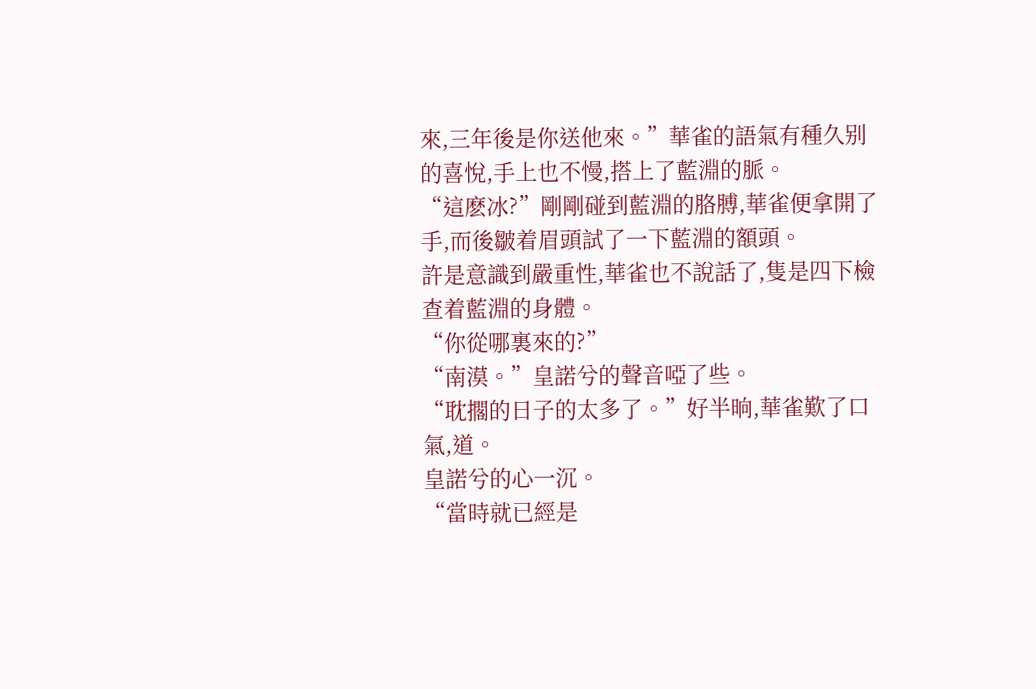來,三年後是你送他來。”華雀的語氣有種久别的喜悅,手上也不慢,搭上了藍淵的脈。
“這麽冰?”剛剛碰到藍淵的胳膊,華雀便拿開了手,而後皺着眉頭試了一下藍淵的額頭。
許是意識到嚴重性,華雀也不說話了,隻是四下檢查着藍淵的身體。
“你從哪裏來的?”
“南漠。”皇諾兮的聲音啞了些。
“耽擱的日子的太多了。”好半晌,華雀歎了口氣,道。
皇諾兮的心一沉。
“當時就已經是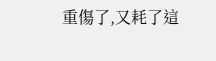重傷了,又耗了這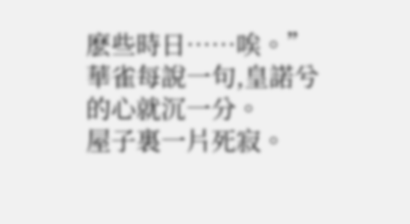麽些時日……唉。”
華雀每說一句,皇諾兮的心就沉一分。
屋子裏一片死寂。